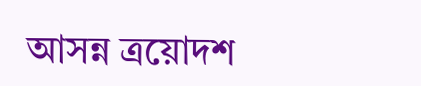আসন্ন ত্রয়োদশ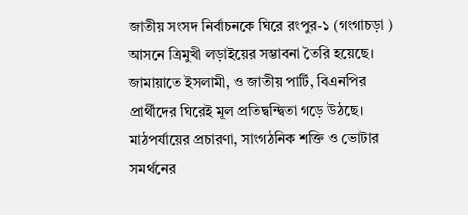জাতীয় সংসদ নির্বাচনকে ঘিরে রংপুর-১ (গংগাচড়া ) আসনে ত্রিমুখী লড়াইয়ের সম্ভাবনা তৈরি হয়েছে। জামায়াতে ইসলামী, ও জাতীয় পার্টি, বিএনপির প্রার্থীদের ঘিরেই মূল প্রতিদ্বন্দ্বিতা গড়ে উঠছে। মাঠপর্যায়ের প্রচারণা, সাংগঠনিক শক্তি ও ভোটার সমর্থনের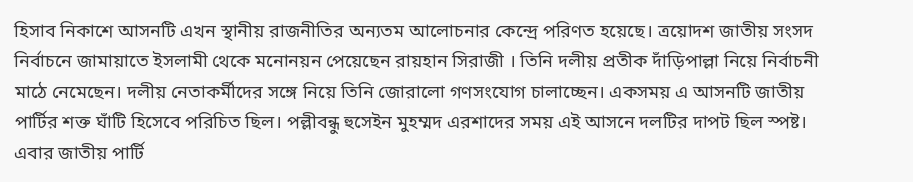হিসাব নিকাশে আসনটি এখন স্থানীয় রাজনীতির অন্যতম আলোচনার কেন্দ্রে পরিণত হয়েছে। ত্রয়োদশ জাতীয় সংসদ নির্বাচনে জামায়াতে ইসলামী থেকে মনোনয়ন পেয়েছেন রায়হান সিরাজী । তিনি দলীয় প্রতীক দাঁড়িপাল্লা নিয়ে নির্বাচনী মাঠে নেমেছেন। দলীয় নেতাকর্মীদের সঙ্গে নিয়ে তিনি জোরালো গণসংযোগ চালাচ্ছেন। একসময় এ আসনটি জাতীয় পার্টির শক্ত ঘাঁটি হিসেবে পরিচিত ছিল। পল্লীবন্ধু হুসেইন মুহম্মদ এরশাদের সময় এই আসনে দলটির দাপট ছিল স্পষ্ট। এবার জাতীয় পার্টি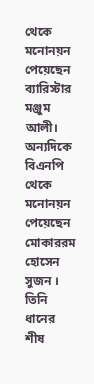থেকে মনোনয়ন পেয়েছেন ব্যারিস্টার মঞ্জুম আলী।
অন্যদিকে বিএনপি থেকে মনোনয়ন পেয়েছেন মোকাররম হোসেন সুজন । তিনি ধানের শীষ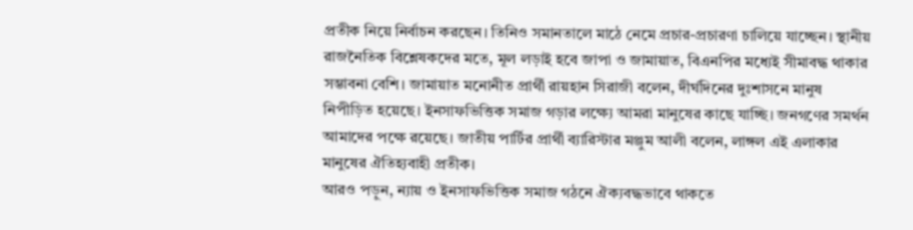প্রতীক নিয়ে নির্বাচন করছেন। তিনিও সমানতালে মাঠে নেমে প্রচার-প্রচারণা চালিয়ে যাচ্ছেন। স্থানীয় রাজনৈতিক বিশ্লেষকদের মতে, মূল লড়াই হবে জাপা ও জামায়াত, বিএনপির মধ্যেই সীমাবদ্ধ থাকার সম্ভাবনা বেশি। জামায়াত মনোনীত প্রার্থী রায়হান সিরাজী বলেন, দীর্ঘদিনের দুঃশাসনে মানুষ নিপীড়িত হয়েছে। ইনসাফভিত্তিক সমাজ গড়ার লক্ষ্যে আমরা মানুষের কাছে যাচ্ছি। জনগণের সমর্থন আমাদের পক্ষে রয়েছে। জাতীয় পার্টির প্রার্থী ব্যারিস্টার মঞ্জুম আলী বলেন, লাঙ্গল এই এলাকার মানুষের ঐতিহ্যবাহী প্রতীক।
আরও পড়ুন, ন্যায় ও ইনসাফভিত্তিক সমাজ গঠনে ঐক্যবদ্ধভাবে থাকতে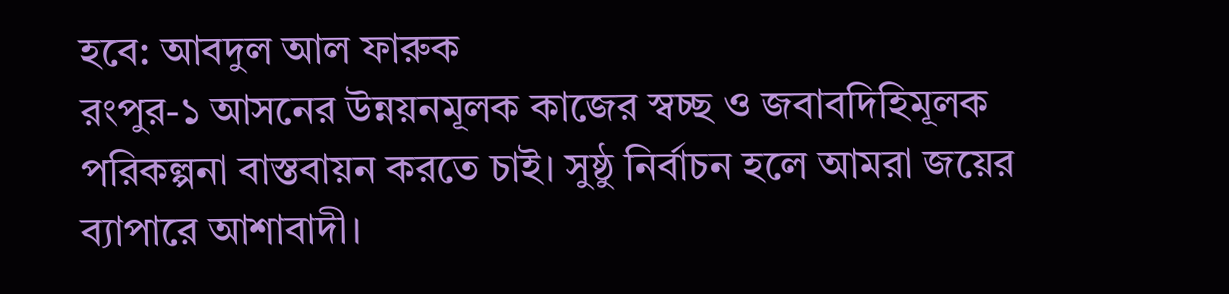হবে: আবদুল আল ফারুক
রংপুর-১ আসনের উন্নয়নমূলক কাজের স্বচ্ছ ও জবাবদিহিমূলক পরিকল্পনা বাস্তবায়ন করতে চাই। সুষ্ঠু নির্বাচন হলে আমরা জয়ের ব্যাপারে আশাবাদী।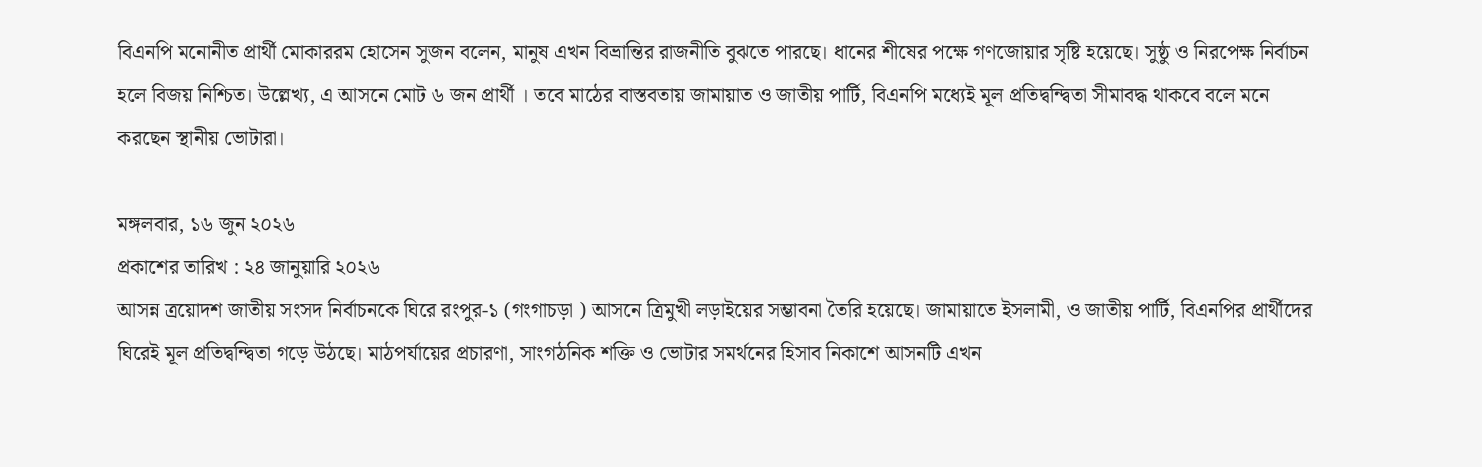বিএনপি মনোনীত প্রার্থী মোকাররম হোসেন সুজন বলেন, মানুষ এখন বিভ্রান্তির রাজনীতি বুঝতে পারছে। ধানের শীষের পক্ষে গণজোয়ার সৃষ্টি হয়েছে। সুষ্ঠু ও নিরপেক্ষ নির্বাচন হলে বিজয় নিশ্চিত। উল্লেখ্য, এ আসনে মোট ৬ জন প্রার্থী । তবে মাঠের বাস্তবতায় জামায়াত ও জাতীয় পার্টি, বিএনপি মধ্যেই মূল প্রতিদ্বন্দ্বিতা সীমাবদ্ধ থাকবে বলে মনে করছেন স্থানীয় ভোটারা।

মঙ্গলবার, ১৬ জুন ২০২৬
প্রকাশের তারিখ : ২৪ জানুয়ারি ২০২৬
আসন্ন ত্রয়োদশ জাতীয় সংসদ নির্বাচনকে ঘিরে রংপুর-১ (গংগাচড়া ) আসনে ত্রিমুখী লড়াইয়ের সম্ভাবনা তৈরি হয়েছে। জামায়াতে ইসলামী, ও জাতীয় পার্টি, বিএনপির প্রার্থীদের ঘিরেই মূল প্রতিদ্বন্দ্বিতা গড়ে উঠছে। মাঠপর্যায়ের প্রচারণা, সাংগঠনিক শক্তি ও ভোটার সমর্থনের হিসাব নিকাশে আসনটি এখন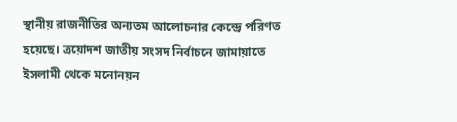স্থানীয় রাজনীতির অন্যতম আলোচনার কেন্দ্রে পরিণত হয়েছে। ত্রয়োদশ জাতীয় সংসদ নির্বাচনে জামায়াতে ইসলামী থেকে মনোনয়ন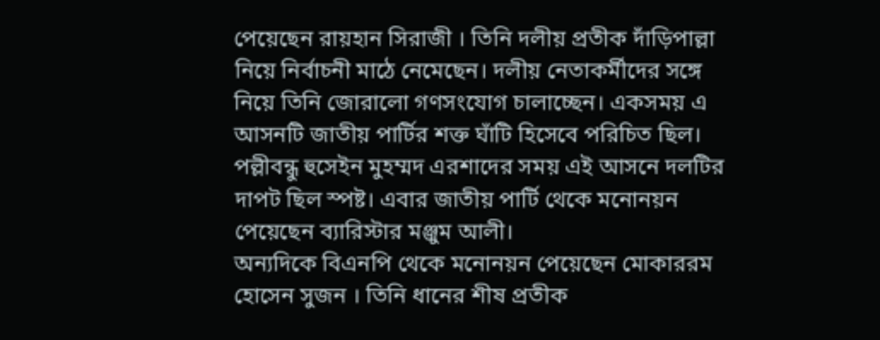পেয়েছেন রায়হান সিরাজী । তিনি দলীয় প্রতীক দাঁড়িপাল্লা নিয়ে নির্বাচনী মাঠে নেমেছেন। দলীয় নেতাকর্মীদের সঙ্গে নিয়ে তিনি জোরালো গণসংযোগ চালাচ্ছেন। একসময় এ আসনটি জাতীয় পার্টির শক্ত ঘাঁটি হিসেবে পরিচিত ছিল। পল্লীবন্ধু হুসেইন মুহম্মদ এরশাদের সময় এই আসনে দলটির দাপট ছিল স্পষ্ট। এবার জাতীয় পার্টি থেকে মনোনয়ন পেয়েছেন ব্যারিস্টার মঞ্জুম আলী।
অন্যদিকে বিএনপি থেকে মনোনয়ন পেয়েছেন মোকাররম হোসেন সুজন । তিনি ধানের শীষ প্রতীক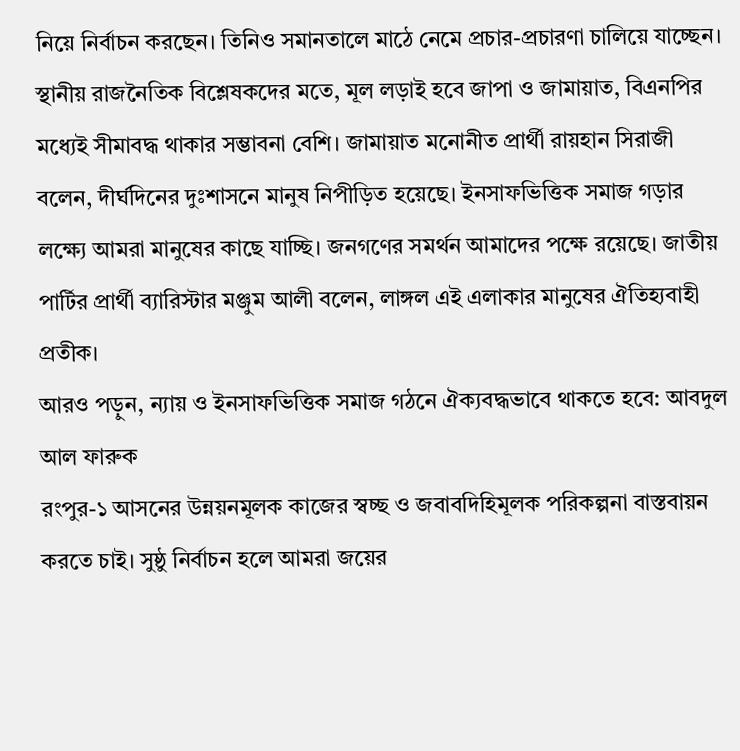নিয়ে নির্বাচন করছেন। তিনিও সমানতালে মাঠে নেমে প্রচার-প্রচারণা চালিয়ে যাচ্ছেন। স্থানীয় রাজনৈতিক বিশ্লেষকদের মতে, মূল লড়াই হবে জাপা ও জামায়াত, বিএনপির মধ্যেই সীমাবদ্ধ থাকার সম্ভাবনা বেশি। জামায়াত মনোনীত প্রার্থী রায়হান সিরাজী বলেন, দীর্ঘদিনের দুঃশাসনে মানুষ নিপীড়িত হয়েছে। ইনসাফভিত্তিক সমাজ গড়ার লক্ষ্যে আমরা মানুষের কাছে যাচ্ছি। জনগণের সমর্থন আমাদের পক্ষে রয়েছে। জাতীয় পার্টির প্রার্থী ব্যারিস্টার মঞ্জুম আলী বলেন, লাঙ্গল এই এলাকার মানুষের ঐতিহ্যবাহী প্রতীক।
আরও পড়ুন, ন্যায় ও ইনসাফভিত্তিক সমাজ গঠনে ঐক্যবদ্ধভাবে থাকতে হবে: আবদুল আল ফারুক
রংপুর-১ আসনের উন্নয়নমূলক কাজের স্বচ্ছ ও জবাবদিহিমূলক পরিকল্পনা বাস্তবায়ন করতে চাই। সুষ্ঠু নির্বাচন হলে আমরা জয়ের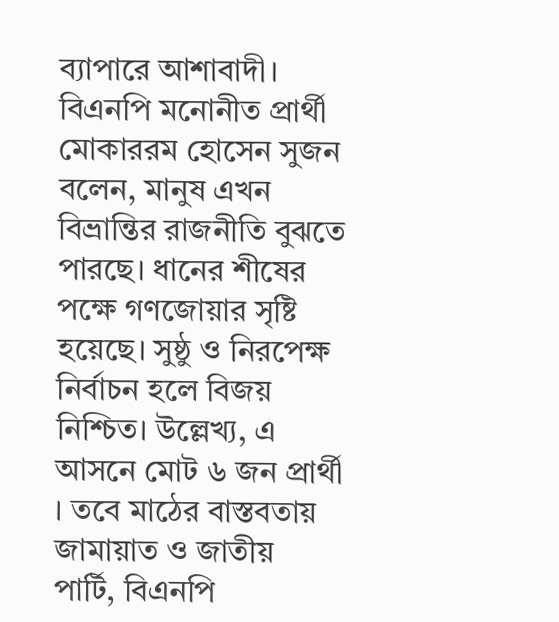ব্যাপারে আশাবাদী। বিএনপি মনোনীত প্রার্থী মোকাররম হোসেন সুজন বলেন, মানুষ এখন বিভ্রান্তির রাজনীতি বুঝতে পারছে। ধানের শীষের পক্ষে গণজোয়ার সৃষ্টি হয়েছে। সুষ্ঠু ও নিরপেক্ষ নির্বাচন হলে বিজয় নিশ্চিত। উল্লেখ্য, এ আসনে মোট ৬ জন প্রার্থী । তবে মাঠের বাস্তবতায় জামায়াত ও জাতীয় পার্টি, বিএনপি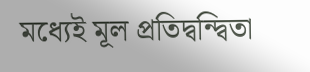মধ্যেই মূল প্রতিদ্বন্দ্বিতা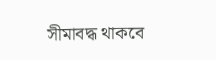সীমাবদ্ধ থাকবে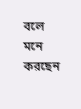বলে মনে করছেন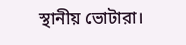স্থানীয় ভোটারা।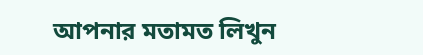আপনার মতামত লিখুন